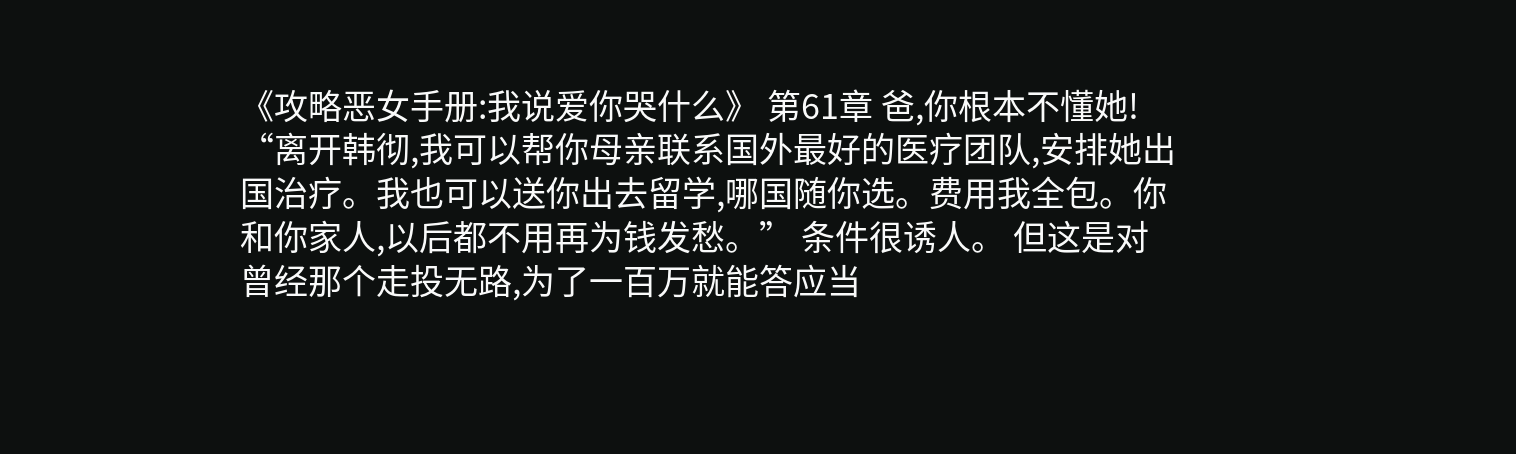《攻略恶女手册:我说爱你哭什么》 第61章 爸,你根本不懂她! “离开韩彻,我可以帮你母亲联系国外最好的医疗团队,安排她出国治疗。我也可以送你出去留学,哪国随你选。费用我全包。你和你家人,以后都不用再为钱发愁。” 条件很诱人。 但这是对曾经那个走投无路,为了一百万就能答应当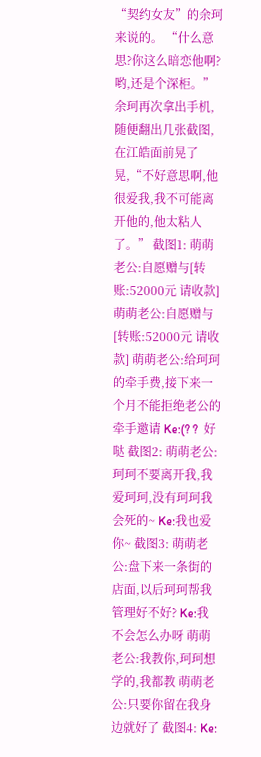“契约女友”的余珂来说的。 “什么意思?你这么暗恋他啊?哟,还是个深柜。” 余珂再次拿出手机,随便翻出几张截图,在江皓面前晃了晃,“不好意思啊,他很爱我,我不可能离开他的,他太粘人了。” 截图1: 萌萌老公:自愿赠与[转账:52000元 请收款] 萌萌老公:自愿赠与[转账:52000元 请收款] 萌萌老公:给珂珂的牵手费,接下来一个月不能拒绝老公的牵手邀请 Ke:(? ?  好哒 截图2: 萌萌老公:珂珂不要离开我,我爱珂珂,没有珂珂我会死的~ Ke:我也爱你~ 截图3: 萌萌老公:盘下来一条街的店面,以后珂珂帮我管理好不好? Ke:我不会怎么办呀 萌萌老公:我教你,珂珂想学的,我都教 萌萌老公:只要你留在我身边就好了 截图4: Ke: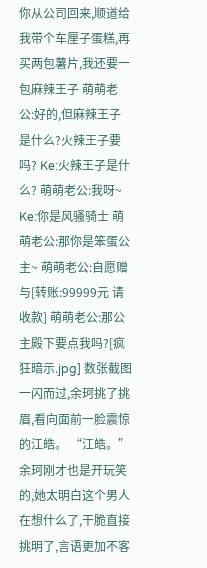你从公司回来,顺道给我带个车厘子蛋糕,再买两包薯片,我还要一包麻辣王子 萌萌老公:好的,但麻辣王子是什么?火辣王子要吗? Ke:火辣王子是什么? 萌萌老公:我呀~ Ke:你是风骚骑士 萌萌老公:那你是笨蛋公主~ 萌萌老公:自愿赠与[转账:99999元 请收款] 萌萌老公:那公主殿下要点我吗?[疯狂暗示.jpg] 数张截图一闪而过,余珂挑了挑眉,看向面前一脸震惊的江皓。 “江皓。” 余珂刚才也是开玩笑的,她太明白这个男人在想什么了,干脆直接挑明了,言语更加不客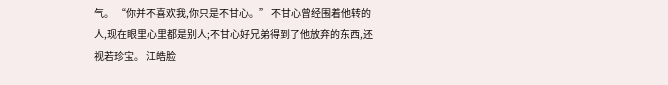气。 “你并不喜欢我,你只是不甘心。” 不甘心曾经围着他转的人,现在眼里心里都是别人;不甘心好兄弟得到了他放弃的东西,还视若珍宝。 江皓脸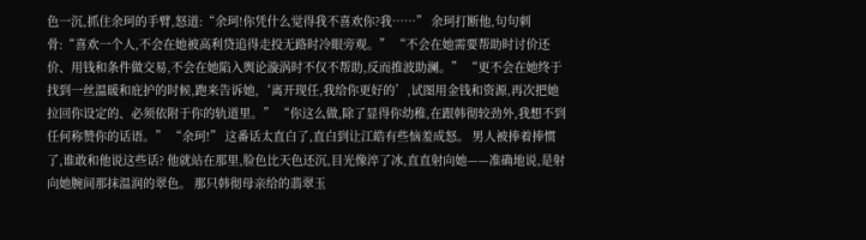色一沉,抓住余珂的手臂,怒道:“余珂!你凭什么觉得我不喜欢你?我……” 余珂打断他,句句刺骨:“喜欢一个人,不会在她被高利贷追得走投无路时冷眼旁观。” “不会在她需要帮助时讨价还价、用钱和条件做交易,不会在她陷入舆论漩涡时不仅不帮助,反而推波助澜。” “更不会在她终于找到一丝温暖和庇护的时候,跑来告诉她,‘离开现任,我给你更好的’,试图用金钱和资源,再次把她拉回你设定的、必须依附于你的轨道里。” “你这么做,除了显得你幼稚,在跟韩彻较劲外,我想不到任何称赞你的话语。” “余珂!” 这番话太直白了,直白到让江皓有些恼羞成怒。 男人被捧着捧惯了,谁敢和他说这些话? 他就站在那里,脸色比天色还沉,目光像淬了冰,直直射向她——准确地说,是射向她腕间那抹温润的翠色。 那只韩彻母亲给的翡翠玉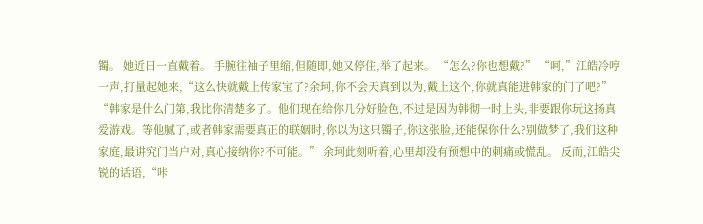镯。 她近日一直戴着。 手腕往袖子里缩,但随即,她又停住,举了起来。 “怎么?你也想戴?” “呵,”江皓冷哼一声,打量起她来,“这么快就戴上传家宝了?余珂,你不会天真到以为,戴上这个,你就真能进韩家的门了吧?” “韩家是什么门第,我比你清楚多了。他们现在给你几分好脸色,不过是因为韩彻一时上头,非要跟你玩这扬真爱游戏。等他腻了,或者韩家需要真正的联姻时,你以为这只镯子,你这张脸,还能保你什么?别做梦了,我们这种家庭,最讲究门当户对,真心接纳你?不可能。” 余珂此刻听着,心里却没有预想中的刺痛或慌乱。 反而,江皓尖锐的话语,“咔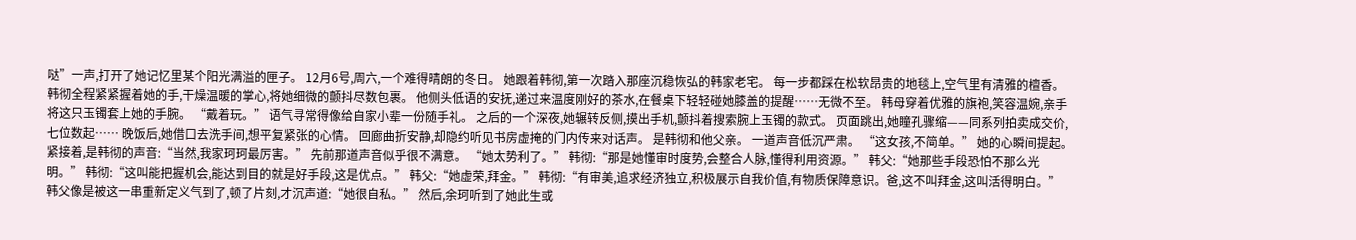哒”一声,打开了她记忆里某个阳光满溢的匣子。 12月6号,周六,一个难得晴朗的冬日。 她跟着韩彻,第一次踏入那座沉稳恢弘的韩家老宅。 每一步都踩在松软昂贵的地毯上,空气里有清雅的檀香。 韩彻全程紧紧握着她的手,干燥温暖的掌心,将她细微的颤抖尽数包裹。 他侧头低语的安抚,递过来温度刚好的茶水,在餐桌下轻轻碰她膝盖的提醒……无微不至。 韩母穿着优雅的旗袍,笑容温婉,亲手将这只玉镯套上她的手腕。 “戴着玩。” 语气寻常得像给自家小辈一份随手礼。 之后的一个深夜,她辗转反侧,摸出手机,颤抖着搜索腕上玉镯的款式。 页面跳出,她瞳孔骤缩——同系列拍卖成交价,七位数起…… 晚饭后,她借口去洗手间,想平复紧张的心情。 回廊曲折安静,却隐约听见书房虚掩的门内传来对话声。 是韩彻和他父亲。 一道声音低沉严肃。 “这女孩,不简单。” 她的心瞬间提起。 紧接着,是韩彻的声音:“当然,我家珂珂最厉害。” 先前那道声音似乎很不满意。 “她太势利了。” 韩彻:“那是她懂审时度势,会整合人脉,懂得利用资源。” 韩父:“她那些手段恐怕不那么光明。” 韩彻:“这叫能把握机会,能达到目的就是好手段,这是优点。” 韩父:“她虚荣,拜金。” 韩彻:“有审美,追求经济独立,积极展示自我价值,有物质保障意识。爸,这不叫拜金,这叫活得明白。” 韩父像是被这一串重新定义气到了,顿了片刻,才沉声道:“她很自私。” 然后,余珂听到了她此生或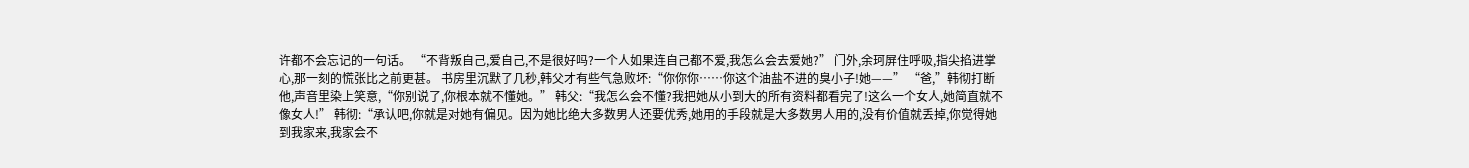许都不会忘记的一句话。 “不背叛自己,爱自己,不是很好吗?一个人如果连自己都不爱,我怎么会去爱她?” 门外,余珂屏住呼吸,指尖掐进掌心,那一刻的慌张比之前更甚。 书房里沉默了几秒,韩父才有些气急败坏:“你你你……你这个油盐不进的臭小子!她——” “爸,”韩彻打断他,声音里染上笑意,“你别说了,你根本就不懂她。” 韩父:“我怎么会不懂?我把她从小到大的所有资料都看完了!这么一个女人,她简直就不像女人!” 韩彻:“承认吧,你就是对她有偏见。因为她比绝大多数男人还要优秀,她用的手段就是大多数男人用的,没有价值就丢掉,你觉得她到我家来,我家会不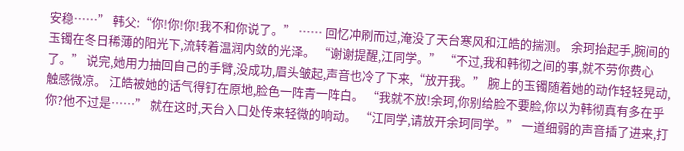安稳……” 韩父:“你!你!你!我不和你说了。” …… 回忆冲刷而过,淹没了天台寒风和江皓的揣测。 余珂抬起手,腕间的玉镯在冬日稀薄的阳光下,流转着温润内敛的光泽。 “谢谢提醒,江同学。” “不过,我和韩彻之间的事,就不劳你费心了。” 说完,她用力抽回自己的手臂,没成功,眉头皱起,声音也冷了下来,“放开我。” 腕上的玉镯随着她的动作轻轻晃动,触感微凉。 江皓被她的话气得钉在原地,脸色一阵青一阵白。 “我就不放!余珂,你别给脸不要脸,你以为韩彻真有多在乎你?他不过是……” 就在这时,天台入口处传来轻微的响动。 “江同学,请放开余珂同学。” 一道细弱的声音插了进来,打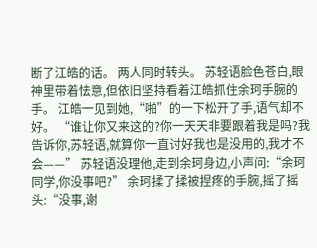断了江皓的话。 两人同时转头。 苏轻语脸色苍白,眼神里带着怯意,但依旧坚持看着江皓抓住余珂手腕的手。 江皓一见到她,“啪”的一下松开了手,语气却不好。 “谁让你又来这的?你一天天非要跟着我是吗?我告诉你,苏轻语,就算你一直讨好我也是没用的,我才不会——” 苏轻语没理他,走到余珂身边,小声问:“余珂同学,你没事吧?” 余珂揉了揉被捏疼的手腕,摇了摇头:“没事,谢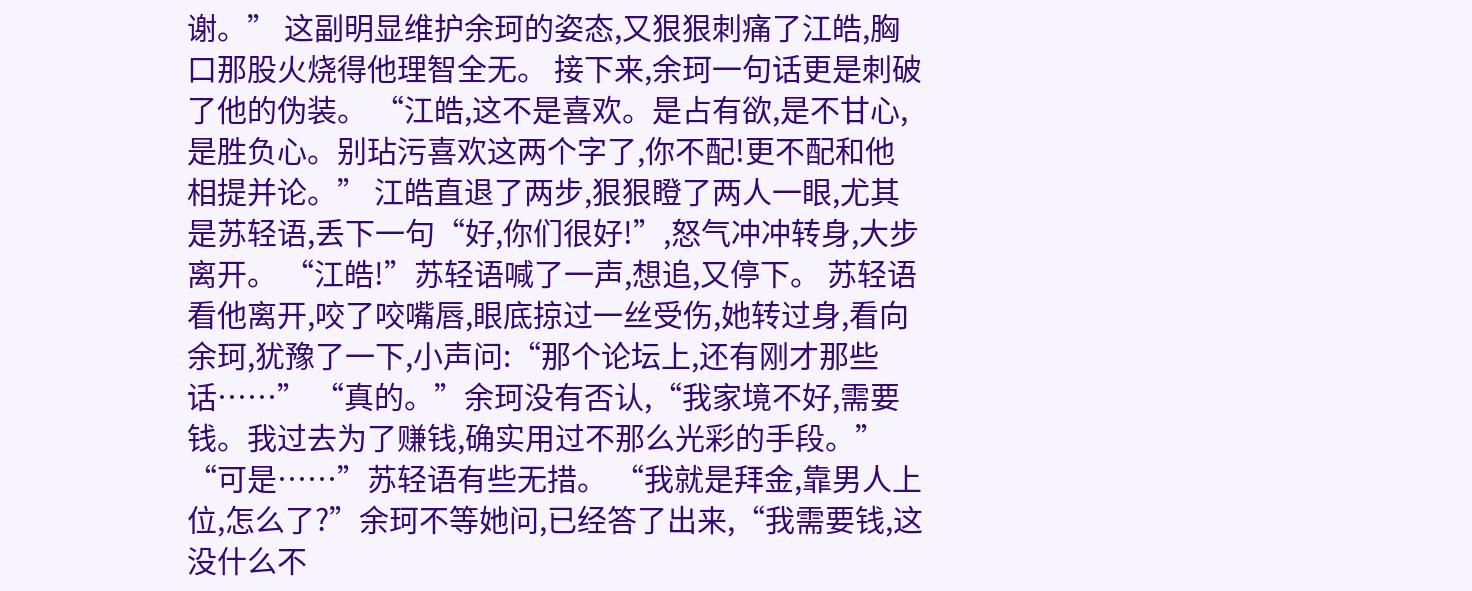谢。” 这副明显维护余珂的姿态,又狠狠刺痛了江皓,胸口那股火烧得他理智全无。 接下来,余珂一句话更是刺破了他的伪装。 “江皓,这不是喜欢。是占有欲,是不甘心,是胜负心。别玷污喜欢这两个字了,你不配!更不配和他相提并论。” 江皓直退了两步,狠狠瞪了两人一眼,尤其是苏轻语,丢下一句“好,你们很好!”,怒气冲冲转身,大步离开。 “江皓!”苏轻语喊了一声,想追,又停下。 苏轻语看他离开,咬了咬嘴唇,眼底掠过一丝受伤,她转过身,看向余珂,犹豫了一下,小声问:“那个论坛上,还有刚才那些话……” “真的。”余珂没有否认,“我家境不好,需要钱。我过去为了赚钱,确实用过不那么光彩的手段。” “可是……”苏轻语有些无措。 “我就是拜金,靠男人上位,怎么了?”余珂不等她问,已经答了出来,“我需要钱,这没什么不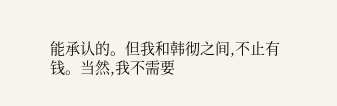能承认的。但我和韩彻之间,不止有钱。当然,我不需要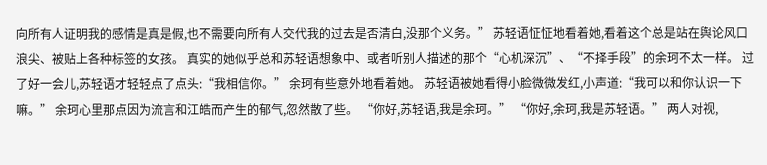向所有人证明我的感情是真是假,也不需要向所有人交代我的过去是否清白,没那个义务。” 苏轻语怔怔地看着她,看着这个总是站在舆论风口浪尖、被贴上各种标签的女孩。 真实的她似乎总和苏轻语想象中、或者听别人描述的那个“心机深沉”、“不择手段”的余珂不太一样。 过了好一会儿,苏轻语才轻轻点了点头:“我相信你。” 余珂有些意外地看着她。 苏轻语被她看得小脸微微发红,小声道:“我可以和你认识一下嘛。” 余珂心里那点因为流言和江皓而产生的郁气,忽然散了些。 “你好,苏轻语,我是余珂。” “你好,余珂,我是苏轻语。” 两人对视,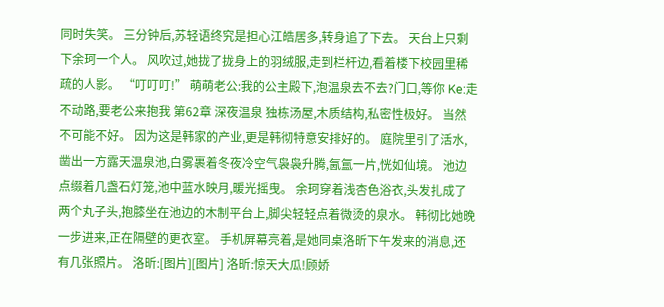同时失笑。 三分钟后,苏轻语终究是担心江皓居多,转身追了下去。 天台上只剩下余珂一个人。 风吹过,她拢了拢身上的羽绒服,走到栏杆边,看着楼下校园里稀疏的人影。 “叮叮叮!” 萌萌老公:我的公主殿下,泡温泉去不去?门口,等你 Ke:走不动路,要老公来抱我 第62章 深夜温泉 独栋汤屋,木质结构,私密性极好。 当然不可能不好。 因为这是韩家的产业,更是韩彻特意安排好的。 庭院里引了活水,凿出一方露天温泉池,白雾裹着冬夜冷空气袅袅升腾,氤氲一片,恍如仙境。 池边点缀着几盏石灯笼,池中蓝水映月,暖光摇曳。 余珂穿着浅杏色浴衣,头发扎成了两个丸子头,抱膝坐在池边的木制平台上,脚尖轻轻点着微烫的泉水。 韩彻比她晚一步进来,正在隔壁的更衣室。 手机屏幕亮着,是她同桌洛昕下午发来的消息,还有几张照片。 洛昕:[图片][图片] 洛昕:惊天大瓜!顾娇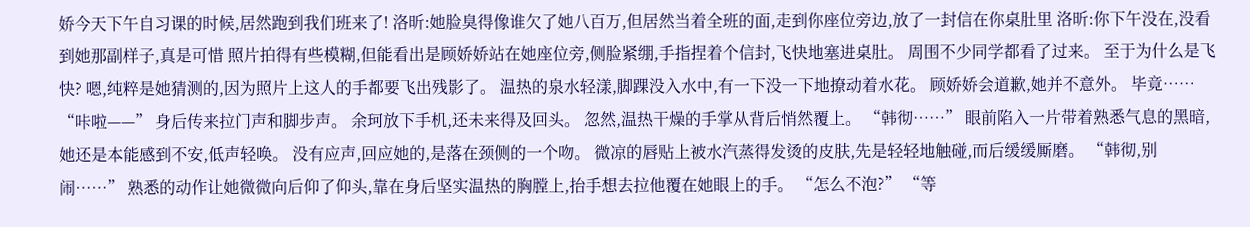娇今天下午自习课的时候,居然跑到我们班来了! 洛昕:她脸臭得像谁欠了她八百万,但居然当着全班的面,走到你座位旁边,放了一封信在你桌肚里 洛昕:你下午没在,没看到她那副样子,真是可惜 照片拍得有些模糊,但能看出是顾娇娇站在她座位旁,侧脸紧绷,手指捏着个信封,飞快地塞进桌肚。 周围不少同学都看了过来。 至于为什么是飞快? 嗯,纯粹是她猜测的,因为照片上这人的手都要飞出残影了。 温热的泉水轻漾,脚踝没入水中,有一下没一下地撩动着水花。 顾娇娇会道歉,她并不意外。 毕竟…… “咔啦——” 身后传来拉门声和脚步声。 余珂放下手机,还未来得及回头。 忽然,温热干燥的手掌从背后悄然覆上。 “韩彻……” 眼前陷入一片带着熟悉气息的黑暗,她还是本能感到不安,低声轻唤。 没有应声,回应她的,是落在颈侧的一个吻。 微凉的唇贴上被水汽蒸得发烫的皮肤,先是轻轻地触碰,而后缓缓厮磨。 “韩彻,别闹……” 熟悉的动作让她微微向后仰了仰头,靠在身后坚实温热的胸膛上,抬手想去拉他覆在她眼上的手。 “怎么不泡?” “等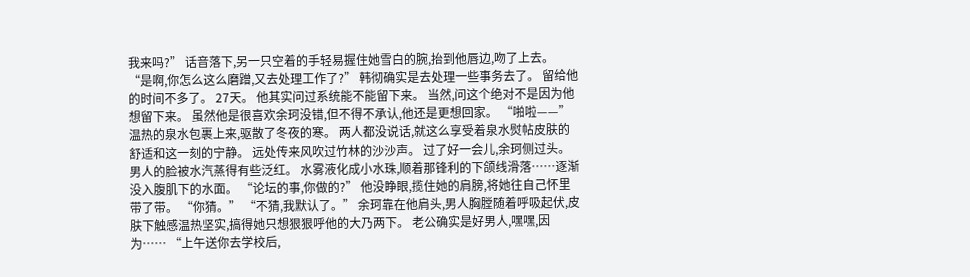我来吗?” 话音落下,另一只空着的手轻易握住她雪白的腕,抬到他唇边,吻了上去。 “是啊,你怎么这么磨蹭,又去处理工作了?” 韩彻确实是去处理一些事务去了。 留给他的时间不多了。 27天。 他其实问过系统能不能留下来。 当然,问这个绝对不是因为他想留下来。 虽然他是很喜欢余珂没错,但不得不承认,他还是更想回家。 “啪啦——” 温热的泉水包裹上来,驱散了冬夜的寒。 两人都没说话,就这么享受着泉水熨帖皮肤的舒适和这一刻的宁静。 远处传来风吹过竹林的沙沙声。 过了好一会儿,余珂侧过头。 男人的脸被水汽蒸得有些泛红。 水雾液化成小水珠,顺着那锋利的下颌线滑落……逐渐没入腹肌下的水面。 “论坛的事,你做的?” 他没睁眼,揽住她的肩膀,将她往自己怀里带了带。 “你猜。” “不猜,我默认了。” 余珂靠在他肩头,男人胸膛随着呼吸起伏,皮肤下触感温热坚实,搞得她只想狠狠呼他的大乃两下。 老公确实是好男人,嘿嘿,因为…… “上午送你去学校后,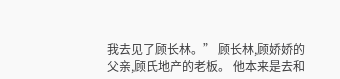我去见了顾长林。” 顾长林,顾娇娇的父亲,顾氏地产的老板。 他本来是去和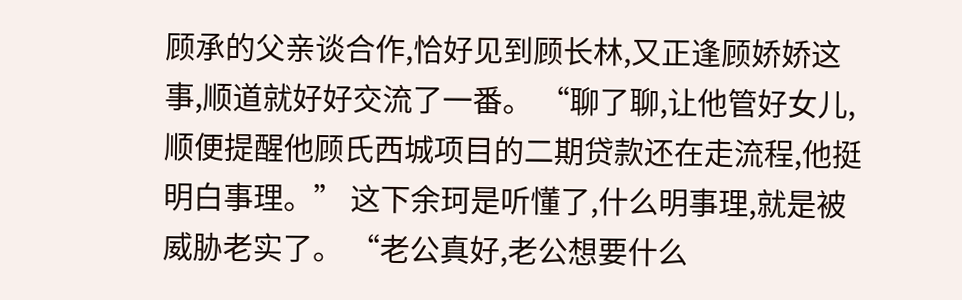顾承的父亲谈合作,恰好见到顾长林,又正逢顾娇娇这事,顺道就好好交流了一番。 “聊了聊,让他管好女儿,顺便提醒他顾氏西城项目的二期贷款还在走流程,他挺明白事理。” 这下余珂是听懂了,什么明事理,就是被威胁老实了。 “老公真好,老公想要什么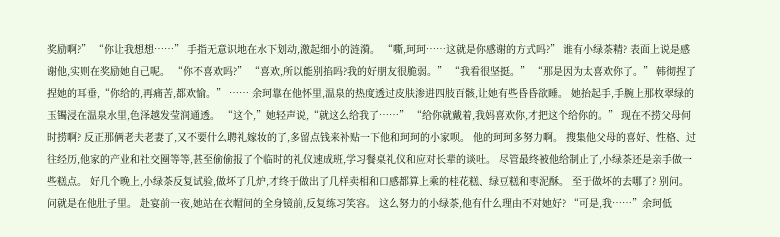奖励啊?” “你让我想想……” 手指无意识地在水下划动,激起细小的涟漪。 “嘶,珂珂……这就是你感谢的方式吗?” 谁有小绿茶精? 表面上说是感谢他,实则在奖励她自己呢。 “你不喜欢吗?” “喜欢,所以能别掐吗?我的好朋友很脆弱。” “我看很坚挺。” “那是因为太喜欢你了。” 韩彻捏了捏她的耳垂,“你给的,再痛苦,都欢愉。” …… 余珂靠在他怀里,温泉的热度透过皮肤渗进四肢百骸,让她有些昏昏欲睡。 她抬起手,手腕上那枚翠绿的玉镯浸在温泉水里,色泽越发莹润通透。 “这个,”她轻声说,“就这么给我了……” “给你就戴着,我妈喜欢你,才把这个给你的。” 现在不捞父母何时捞啊? 反正那俩老夫老妻了,又不要什么聘礼嫁妆的了,多留点钱来补贴一下他和珂珂的小家呗。 他的珂珂多努力啊。 搜集他父母的喜好、性格、过往经历,他家的产业和社交圈等等,甚至偷偷报了个临时的礼仪速成班,学习餐桌礼仪和应对长辈的谈吐。 尽管最终被他给制止了,小绿茶还是亲手做一些糕点。 好几个晚上,小绿茶反复试验,做坏了几炉,才终于做出了几样卖相和口感都算上乘的桂花糕、绿豆糕和枣泥酥。 至于做坏的去哪了? 别问。 问就是在他肚子里。 赴宴前一夜,她站在衣帽间的全身镜前,反复练习笑容。 这么努力的小绿茶,他有什么理由不对她好? “可是,我……”余珂低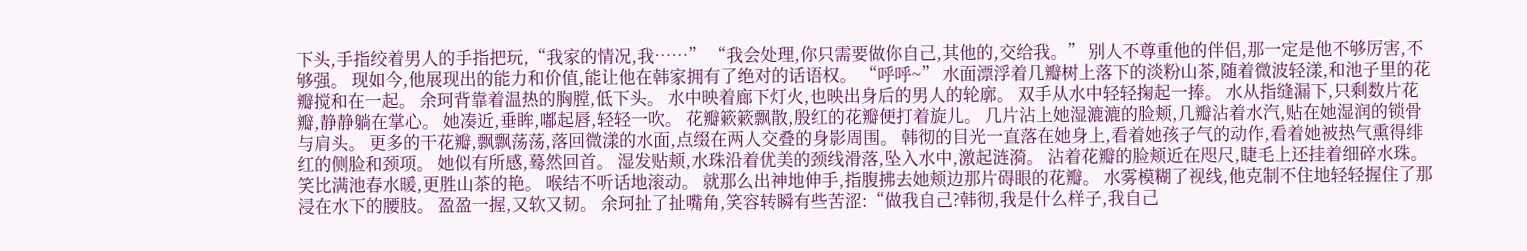下头,手指绞着男人的手指把玩,“我家的情况,我……” “我会处理,你只需要做你自己,其他的,交给我。” 别人不尊重他的伴侣,那一定是他不够厉害,不够强。 现如今,他展现出的能力和价值,能让他在韩家拥有了绝对的话语权。 “呼呼~” 水面漂浮着几瓣树上落下的淡粉山茶,随着微波轻漾,和池子里的花瓣搅和在一起。 余珂背靠着温热的胸膛,低下头。 水中映着廊下灯火,也映出身后的男人的轮廓。 双手从水中轻轻掬起一捧。 水从指缝漏下,只剩数片花瓣,静静躺在掌心。 她凑近,垂眸,嘟起唇,轻轻一吹。 花瓣簌簌飘散,殷红的花瓣便打着旋儿。 几片沾上她湿漉漉的脸颊,几瓣沾着水汽,贴在她湿润的锁骨与肩头。 更多的干花瓣,飘飘荡荡,落回微漾的水面,点缀在两人交叠的身影周围。 韩彻的目光一直落在她身上,看着她孩子气的动作,看着她被热气熏得绯红的侧脸和颈项。 她似有所感,蓦然回首。 湿发贴颊,水珠沿着优美的颈线滑落,坠入水中,激起涟漪。 沾着花瓣的脸颊近在咫尺,睫毛上还挂着细碎水珠。 笑比满池春水暖,更胜山茶的艳。 喉结不听话地滚动。 就那么出神地伸手,指腹拂去她颊边那片碍眼的花瓣。 水雾模糊了视线,他克制不住地轻轻握住了那浸在水下的腰肢。 盈盈一握,又软又韧。 余珂扯了扯嘴角,笑容转瞬有些苦涩:“做我自己?韩彻,我是什么样子,我自己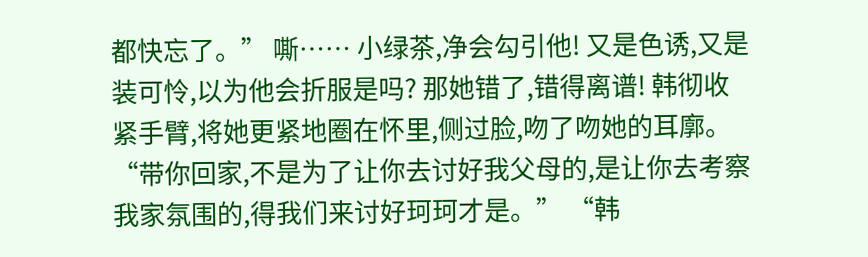都快忘了。” 嘶…… 小绿茶,净会勾引他! 又是色诱,又是装可怜,以为他会折服是吗? 那她错了,错得离谱! 韩彻收紧手臂,将她更紧地圈在怀里,侧过脸,吻了吻她的耳廓。 “带你回家,不是为了让你去讨好我父母的,是让你去考察我家氛围的,得我们来讨好珂珂才是。” “韩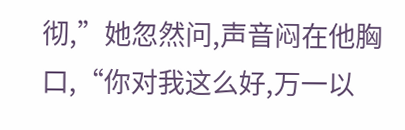彻,”她忽然问,声音闷在他胸口,“你对我这么好,万一以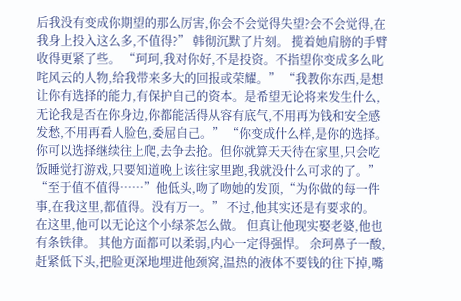后我没有变成你期望的那么厉害,你会不会觉得失望?会不会觉得,在我身上投入这么多,不值得?” 韩彻沉默了片刻。 揽着她肩膀的手臂收得更紧了些。 “珂珂,我对你好,不是投资。不指望你变成多么叱咤风云的人物,给我带来多大的回报或荣耀。” “我教你东西,是想让你有选择的能力,有保护自己的资本。是希望无论将来发生什么,无论我是否在你身边,你都能活得从容有底气,不用再为钱和安全感发愁,不用再看人脸色,委屈自己。” “你变成什么样,是你的选择。你可以选择继续往上爬,去争去抢。但你就算天天待在家里,只会吃饭睡觉打游戏,只要知道晚上该往家里跑,我就没什么可求的了。” “至于值不值得……”他低头,吻了吻她的发顶,“为你做的每一件事,在我这里,都值得。没有万一。” 不过,他其实还是有要求的。 在这里,他可以无论这个小绿茶怎么做。 但真让他现实娶老婆,他也有条铁律。 其他方面都可以柔弱,内心一定得强悍。 余珂鼻子一酸,赶紧低下头,把脸更深地埋进他颈窝,温热的液体不要钱的往下掉,嘴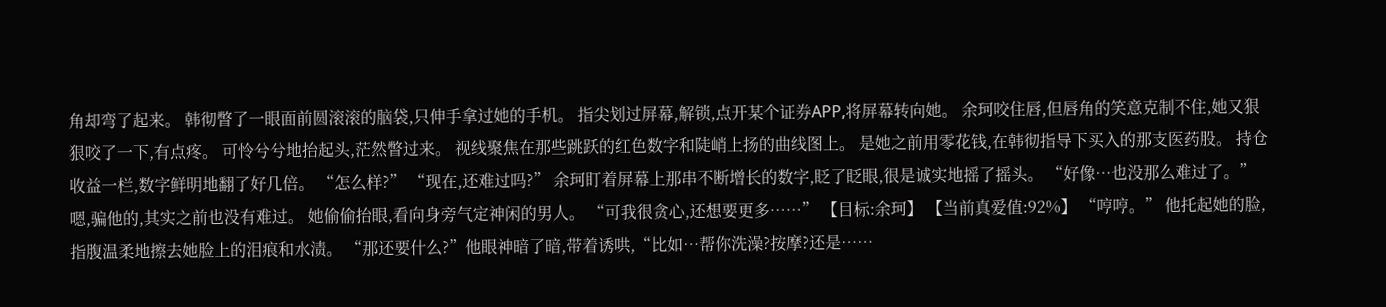角却弯了起来。 韩彻瞥了一眼面前圆滚滚的脑袋,只伸手拿过她的手机。 指尖划过屏幕,解锁,点开某个证券APP,将屏幕转向她。 余珂咬住唇,但唇角的笑意克制不住,她又狠狠咬了一下,有点疼。 可怜兮兮地抬起头,茫然瞥过来。 视线聚焦在那些跳跃的红色数字和陡峭上扬的曲线图上。 是她之前用零花钱,在韩彻指导下买入的那支医药股。 持仓收益一栏,数字鲜明地翻了好几倍。 “怎么样?” “现在,还难过吗?” 余珂盯着屏幕上那串不断增长的数字,眨了眨眼,很是诚实地摇了摇头。 “好像…也没那么难过了。” 嗯,骗他的,其实之前也没有难过。 她偷偷抬眼,看向身旁气定神闲的男人。 “可我很贪心,还想要更多……” 【目标:余珂】 【当前真爱值:92%】 “哼哼。” 他托起她的脸,指腹温柔地擦去她脸上的泪痕和水渍。 “那还要什么?”他眼神暗了暗,带着诱哄,“比如…帮你洗澡?按摩?还是……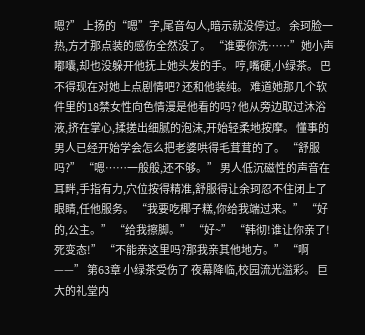嗯?” 上扬的“嗯”字,尾音勾人,暗示就没停过。 余珂脸一热,方才那点装的感伤全然没了。 “谁要你洗……”她小声嘟囔,却也没躲开他抚上她头发的手。 哼,嘴硬,小绿茶。 巴不得现在对她上点剧情吧? 还和他装纯。 难道她那几个软件里的18禁女性向色情漫是他看的吗? 他从旁边取过沐浴液,挤在掌心,揉搓出细腻的泡沫,开始轻柔地按摩。 懂事的男人已经开始学会怎么把老婆哄得毛茸茸的了。 “舒服吗?” “嗯……一般般,还不够。” 男人低沉磁性的声音在耳畔,手指有力,穴位按得精准,舒服得让余珂忍不住闭上了眼睛,任他服务。 “我要吃椰子糕,你给我端过来。” “好的,公主。” “给我擦脚。” “好~” “韩彻!谁让你亲了!死变态!” “不能亲这里吗?那我亲其他地方。” “啊——” 第63章 小绿茶受伤了 夜幕降临,校园流光溢彩。 巨大的礼堂内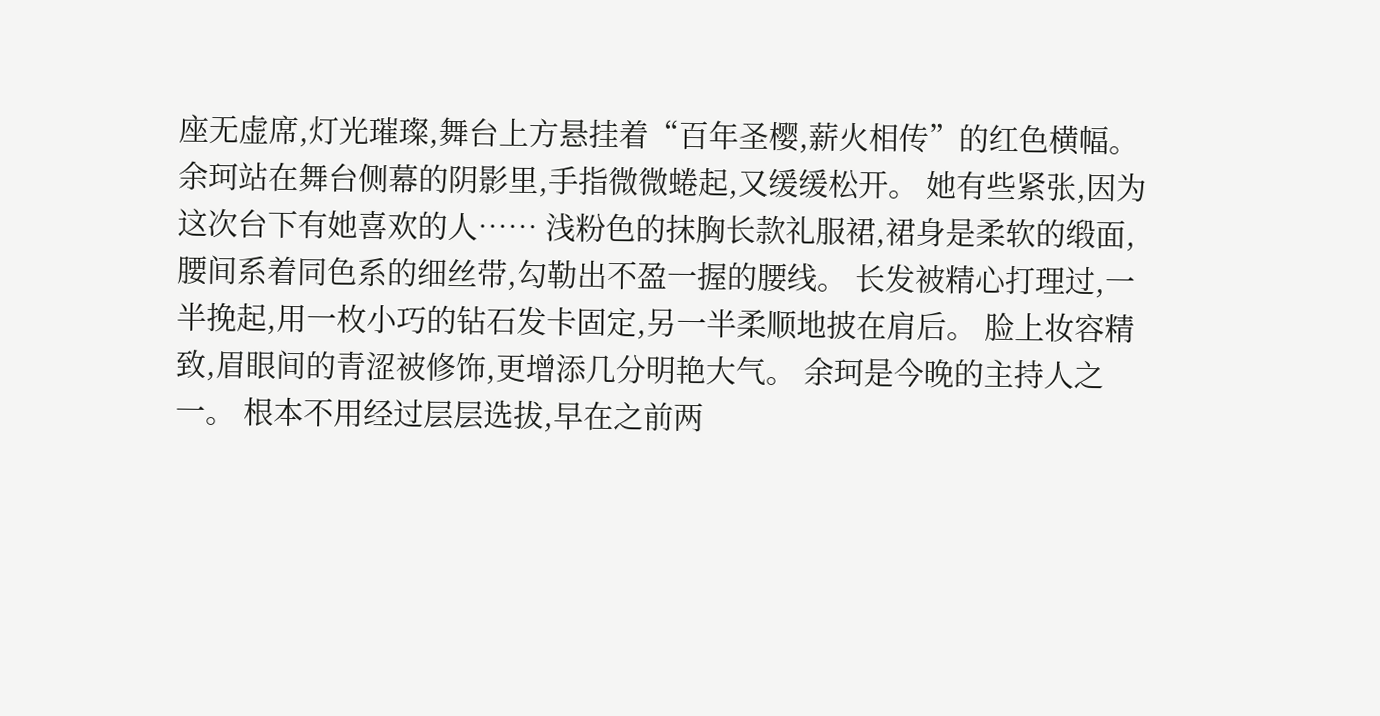座无虚席,灯光璀璨,舞台上方悬挂着“百年圣樱,薪火相传”的红色横幅。 余珂站在舞台侧幕的阴影里,手指微微蜷起,又缓缓松开。 她有些紧张,因为这次台下有她喜欢的人…… 浅粉色的抹胸长款礼服裙,裙身是柔软的缎面,腰间系着同色系的细丝带,勾勒出不盈一握的腰线。 长发被精心打理过,一半挽起,用一枚小巧的钻石发卡固定,另一半柔顺地披在肩后。 脸上妆容精致,眉眼间的青涩被修饰,更增添几分明艳大气。 余珂是今晚的主持人之一。 根本不用经过层层选拔,早在之前两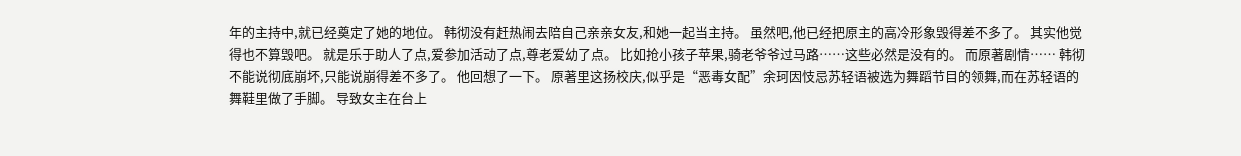年的主持中,就已经奠定了她的地位。 韩彻没有赶热闹去陪自己亲亲女友,和她一起当主持。 虽然吧,他已经把原主的高冷形象毁得差不多了。 其实他觉得也不算毁吧。 就是乐于助人了点,爱参加活动了点,尊老爱幼了点。 比如抢小孩子苹果,骑老爷爷过马路……这些必然是没有的。 而原著剧情…… 韩彻不能说彻底崩坏,只能说崩得差不多了。 他回想了一下。 原著里这扬校庆,似乎是“恶毒女配”余珂因忮忌苏轻语被选为舞蹈节目的领舞,而在苏轻语的舞鞋里做了手脚。 导致女主在台上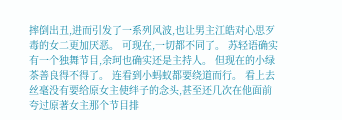摔倒出丑,进而引发了一系列风波,也让男主江皓对心思歹毒的女二更加厌恶。 可现在,一切都不同了。 苏轻语确实有一个独舞节目,余珂也确实还是主持人。 但现在的小绿茶善良得不得了。 连看到小蚂蚁都要绕道而行。 看上去丝毫没有要给原女主使绊子的念头,甚至还几次在他面前夸过原著女主那个节目排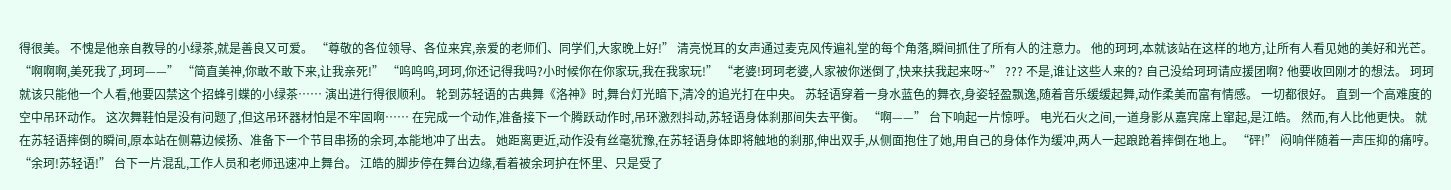得很美。 不愧是他亲自教导的小绿茶,就是善良又可爱。 “尊敬的各位领导、各位来宾,亲爱的老师们、同学们,大家晚上好!” 清亮悦耳的女声通过麦克风传遍礼堂的每个角落,瞬间抓住了所有人的注意力。 他的珂珂,本就该站在这样的地方,让所有人看见她的美好和光芒。 “啊啊啊,美死我了,珂珂——” “简直美神,你敢不敢下来,让我亲死!” “呜呜呜,珂珂,你还记得我吗?小时候你在你家玩,我在我家玩!” “老婆!珂珂老婆,人家被你迷倒了,快来扶我起来呀~” ??? 不是,谁让这些人来的? 自己没给珂珂请应援团啊? 他要收回刚才的想法。 珂珂就该只能他一个人看,他要囚禁这个招蜂引蝶的小绿茶…… 演出进行得很顺利。 轮到苏轻语的古典舞《洛神》时,舞台灯光暗下,清冷的追光打在中央。 苏轻语穿着一身水蓝色的舞衣,身姿轻盈飘逸,随着音乐缓缓起舞,动作柔美而富有情感。 一切都很好。 直到一个高难度的空中吊环动作。 这次舞鞋怕是没有问题了,但这吊环器材怕是不牢固啊…… 在完成一个动作,准备接下一个腾跃动作时,吊环激烈抖动,苏轻语身体刹那间失去平衡。 “啊——” 台下响起一片惊呼。 电光石火之间,一道身影从嘉宾席上窜起,是江皓。 然而,有人比他更快。 就在苏轻语摔倒的瞬间,原本站在侧幕边候扬、准备下一个节目串扬的余珂,本能地冲了出去。 她距离更近,动作没有丝毫犹豫,在苏轻语身体即将触地的刹那,伸出双手,从侧面抱住了她,用自己的身体作为缓冲,两人一起踉跄着摔倒在地上。 “砰!” 闷响伴随着一声压抑的痛哼。 “余珂!苏轻语!” 台下一片混乱,工作人员和老师迅速冲上舞台。 江皓的脚步停在舞台边缘,看着被余珂护在怀里、只是受了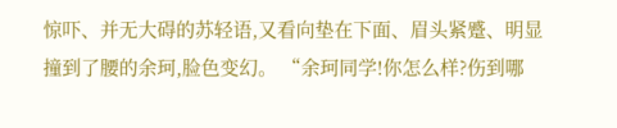惊吓、并无大碍的苏轻语,又看向垫在下面、眉头紧蹙、明显撞到了腰的余珂,脸色变幻。 “余珂同学!你怎么样?伤到哪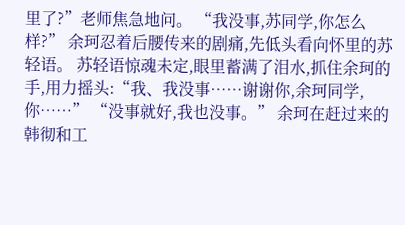里了?”老师焦急地问。 “我没事,苏同学,你怎么样?” 余珂忍着后腰传来的剧痛,先低头看向怀里的苏轻语。 苏轻语惊魂未定,眼里蓄满了泪水,抓住余珂的手,用力摇头:“我、我没事……谢谢你,余珂同学,你……” “没事就好,我也没事。” 余珂在赶过来的韩彻和工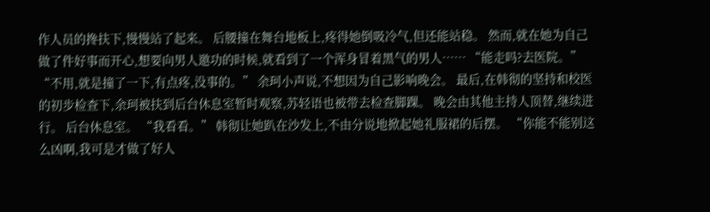作人员的搀扶下,慢慢站了起来。 后腰撞在舞台地板上,疼得她倒吸冷气,但还能站稳。 然而,就在她为自己做了件好事而开心,想要向男人邀功的时候,就看到了一个浑身冒着黑气的男人…… “能走吗?去医院。” “不用,就是撞了一下,有点疼,没事的。” 余珂小声说,不想因为自己影响晚会。 最后,在韩彻的坚持和校医的初步检查下,余珂被扶到后台休息室暂时观察,苏轻语也被带去检查脚踝。 晚会由其他主持人顶替,继续进行。 后台休息室。 “我看看。” 韩彻让她趴在沙发上,不由分说地掀起她礼服裙的后摆。 “你能不能别这么凶啊,我可是才做了好人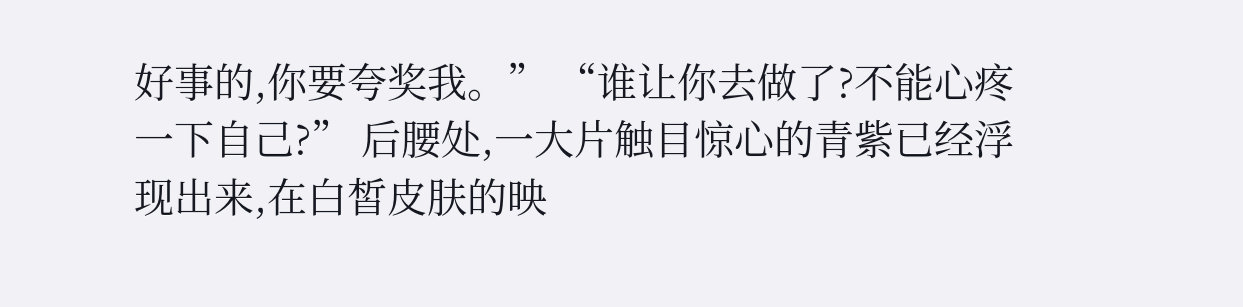好事的,你要夸奖我。” “谁让你去做了?不能心疼一下自己?” 后腰处,一大片触目惊心的青紫已经浮现出来,在白皙皮肤的映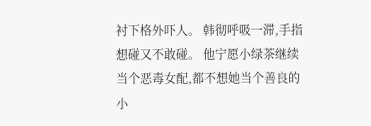衬下格外吓人。 韩彻呼吸一滞,手指想碰又不敢碰。 他宁愿小绿茶继续当个恶毒女配,都不想她当个善良的小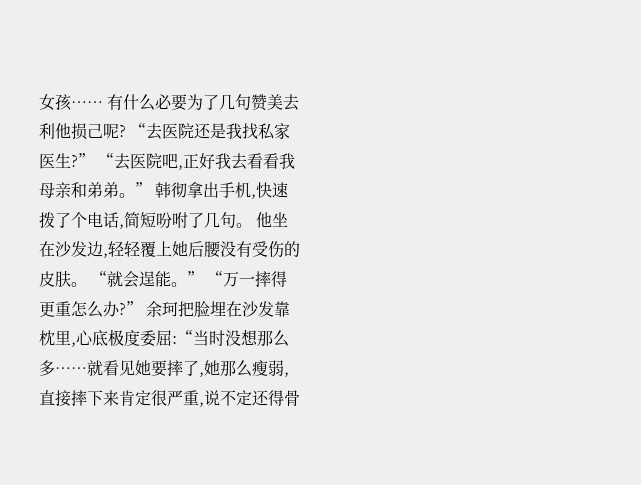女孩…… 有什么必要为了几句赞美去利他损己呢? “去医院还是我找私家医生?” “去医院吧,正好我去看看我母亲和弟弟。” 韩彻拿出手机,快速拨了个电话,简短吩咐了几句。 他坐在沙发边,轻轻覆上她后腰没有受伤的皮肤。 “就会逞能。” “万一摔得更重怎么办?” 余珂把脸埋在沙发靠枕里,心底极度委屈:“当时没想那么多……就看见她要摔了,她那么瘦弱,直接摔下来肯定很严重,说不定还得骨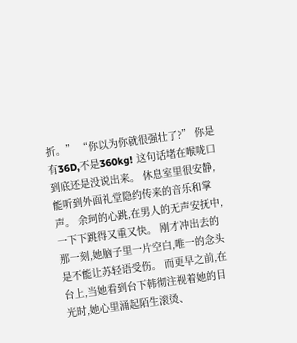折。” “你以为你就很强壮了?” 你是有36D,不是360kg! 这句话堵在喉咙口到底还是没说出来。 休息室里很安静,能听到外面礼堂隐约传来的音乐和掌声。 余珂的心跳,在男人的无声安抚中,一下下跳得又重又快。 刚才冲出去的那一刻,她脑子里一片空白,唯一的念头是不能让苏轻语受伤。 而更早之前,在台上,当她看到台下韩彻注视着她的目光时,她心里涌起陌生滚烫、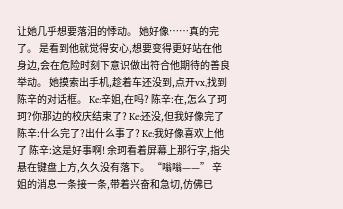让她几乎想要落泪的悸动。 她好像……真的完了。 是看到他就觉得安心,想要变得更好站在他身边,会在危险时刻下意识做出符合他期待的善良举动。 她摸索出手机,趁着车还没到,点开vx,找到陈辛的对话框。 Ke:辛姐,在吗? 陈辛:在,怎么了珂珂?你那边的校庆结束了? Ke:还没,但我好像完了 陈辛:什么完了?出什么事了? Ke:我好像喜欢上他了 陈辛:这是好事啊! 余珂看着屏幕上那行字,指尖悬在键盘上方,久久没有落下。 “嗡嗡——” 辛姐的消息一条接一条,带着兴奋和急切,仿佛已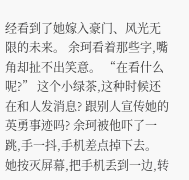经看到了她嫁入豪门、风光无限的未来。 余珂看着那些字,嘴角却扯不出笑意。 “在看什么呢?” 这个小绿茶,这种时候还在和人发消息? 跟别人宣传她的英勇事迹吗? 余珂被他吓了一跳,手一抖,手机差点掉下去。 她按灭屏幕,把手机丢到一边,转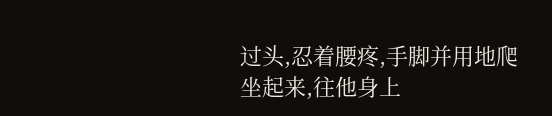过头,忍着腰疼,手脚并用地爬坐起来,往他身上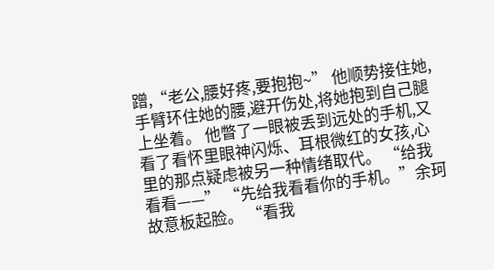蹭,“老公,腰好疼,要抱抱~” 他顺势接住她,手臂环住她的腰,避开伤处,将她抱到自己腿上坐着。 他瞥了一眼被丢到远处的手机,又看了看怀里眼神闪烁、耳根微红的女孩,心里的那点疑虑被另一种情绪取代。 “给我看看——” “先给我看看你的手机。”余珂故意板起脸。 “看我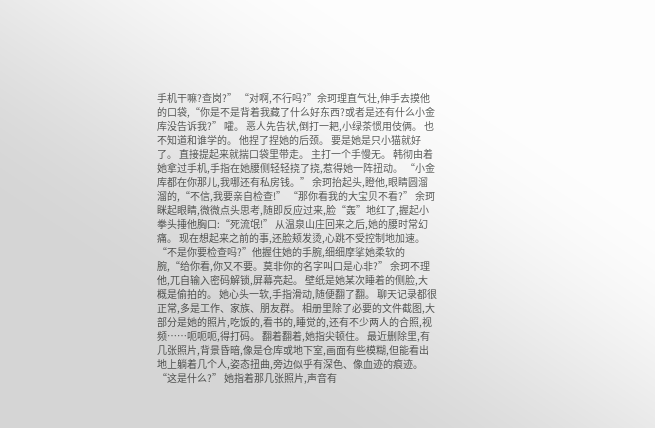手机干嘛?查岗?” “对啊,不行吗?”余珂理直气壮,伸手去摸他的口袋,“你是不是背着我藏了什么好东西?或者是还有什么小金库没告诉我?” 嚯。 恶人先告状,倒打一耙,小绿茶惯用伎俩。 也不知道和谁学的。 他捏了捏她的后颈。 要是她是只小猫就好了。 直接提起来就揣口袋里带走。 主打一个手慢无。 韩彻由着她拿过手机,手指在她腰侧轻轻挠了挠,惹得她一阵扭动。 “小金库都在你那儿,我哪还有私房钱。” 余珂抬起头,瞪他,眼睛圆溜溜的,“不信,我要亲自检查!” “那你看我的大宝贝不看?” 余珂眯起眼睛,微微点头思考,随即反应过来,脸“轰”地红了,握起小拳头捶他胸口:“死流氓!” 从温泉山庄回来之后,她的腰时常幻痛。 现在想起来之前的事,还脸颊发烫,心跳不受控制地加速。 “不是你要检查吗?”他握住她的手腕,细细摩挲她柔软的腕,“给你看,你又不要。莫非你的名字叫口是心非?” 余珂不理他,兀自输入密码解锁,屏幕亮起。 壁纸是她某次睡着的侧脸,大概是偷拍的。 她心头一软,手指滑动,随便翻了翻。 聊天记录都很正常,多是工作、家族、朋友群。 相册里除了必要的文件截图,大部分是她的照片,吃饭的,看书的,睡觉的,还有不少两人的合照,视频……呃呃呃,得打码。 翻着翻着,她指尖顿住。 最近删除里,有几张照片,背景昏暗,像是仓库或地下室,画面有些模糊,但能看出地上躺着几个人,姿态扭曲,旁边似乎有深色、像血迹的痕迹。 “这是什么?” 她指着那几张照片,声音有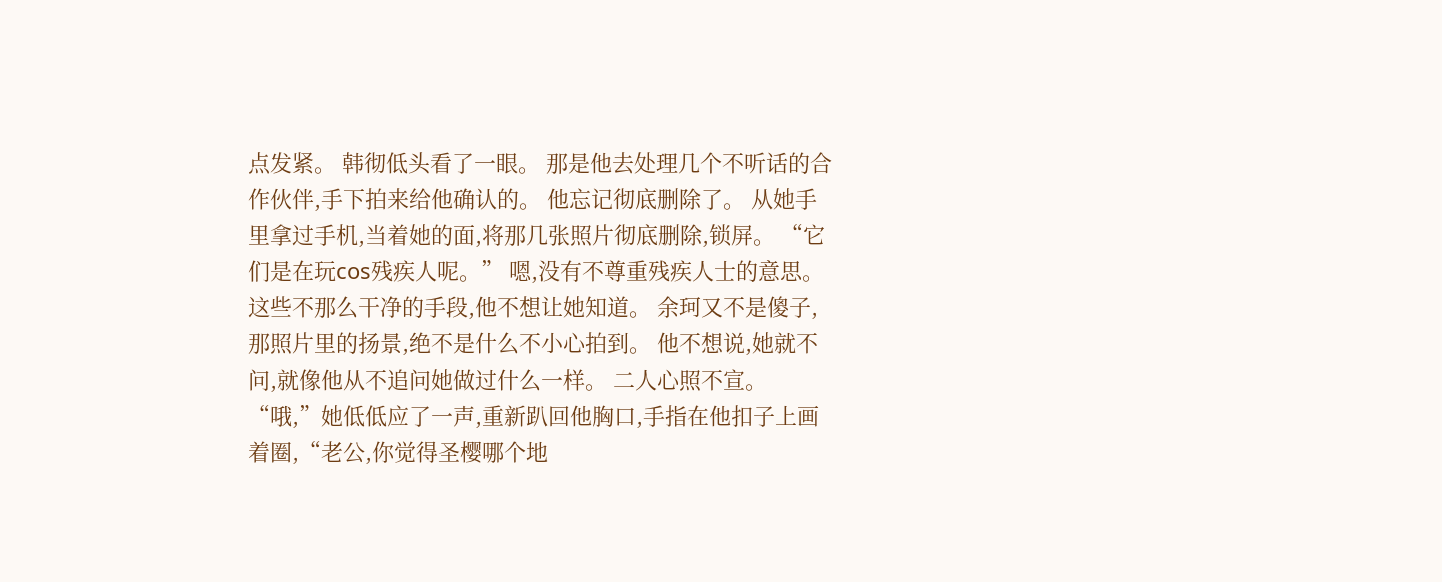点发紧。 韩彻低头看了一眼。 那是他去处理几个不听话的合作伙伴,手下拍来给他确认的。 他忘记彻底删除了。 从她手里拿过手机,当着她的面,将那几张照片彻底删除,锁屏。 “它们是在玩cos残疾人呢。” 嗯,没有不尊重残疾人士的意思。 这些不那么干净的手段,他不想让她知道。 余珂又不是傻子,那照片里的扬景,绝不是什么不小心拍到。 他不想说,她就不问,就像他从不追问她做过什么一样。 二人心照不宣。 “哦,”她低低应了一声,重新趴回他胸口,手指在他扣子上画着圈,“老公,你觉得圣樱哪个地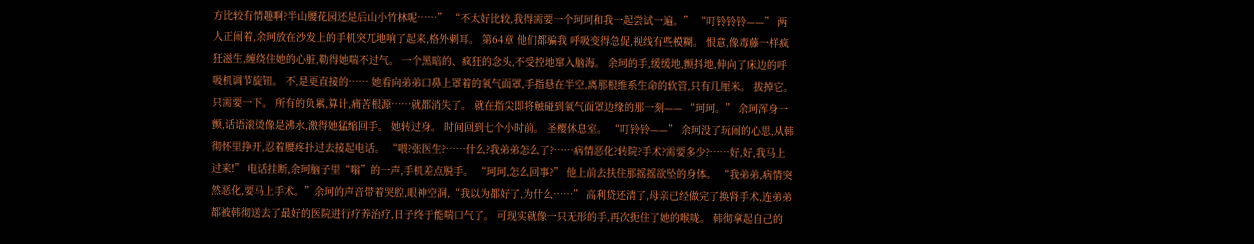方比较有情趣啊?半山腰花园还是后山小竹林呢……” “不太好比较,我得需要一个珂珂和我一起尝试一遍。” “叮铃铃铃——” 两人正闹着,余珂放在沙发上的手机突兀地响了起来,格外刺耳。 第64章 他们都骗我 呼吸变得急促,视线有些模糊。 恨意,像毒藤一样疯狂滋生,缠绕住她的心脏,勒得她喘不过气。 一个黑暗的、疯狂的念头,不受控地窜入脑海。 余珂的手,缓缓地,颤抖地,伸向了床边的呼吸机调节旋钮。 不,是更直接的…… 她看向弟弟口鼻上罩着的氧气面罩,手指悬在半空,离那根维系生命的软管,只有几厘米。 拔掉它。 只需要一下。 所有的负累,算计,痛苦根源……就都消失了。 就在指尖即将触碰到氧气面罩边缘的那一刻—— “珂珂。” 余珂浑身一颤,话语滚烫像是沸水,激得她猛缩回手。 她转过身。 时间回到七个小时前。 圣樱休息室。 “叮铃铃——” 余珂没了玩闹的心思,从韩彻怀里挣开,忍着腰疼扑过去接起电话。 “喂?张医生?……什么?我弟弟怎么了?……病情恶化?转院?手术?需要多少?……好,好,我马上过来!” 电话挂断,余珂脑子里“嗡”的一声,手机差点脱手。 “珂珂,怎么回事?” 他上前去扶住那摇摇欲坠的身体。 “我弟弟,病情突然恶化,要马上手术。”余珂的声音带着哭腔,眼神空洞,“我以为都好了,为什么……” 高利贷还清了,母亲已经做完了换肾手术,连弟弟都被韩彻送去了最好的医院进行疗养治疗,日子终于能喘口气了。 可现实就像一只无形的手,再次扼住了她的喉咙。 韩彻拿起自己的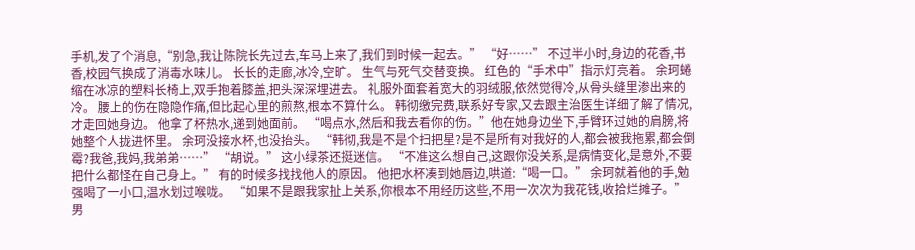手机,发了个消息,“别急,我让陈院长先过去,车马上来了,我们到时候一起去。” “好……” 不过半小时,身边的花香,书香,校园气换成了消毒水味儿。 长长的走廊,冰冷,空旷。 生气与死气交替变换。 红色的“手术中”指示灯亮着。 余珂蜷缩在冰凉的塑料长椅上,双手抱着膝盖,把头深深埋进去。 礼服外面套着宽大的羽绒服,依然觉得冷,从骨头缝里渗出来的冷。 腰上的伤在隐隐作痛,但比起心里的煎熬,根本不算什么。 韩彻缴完费,联系好专家,又去跟主治医生详细了解了情况,才走回她身边。 他拿了杯热水,递到她面前。 “喝点水,然后和我去看你的伤。”他在她身边坐下,手臂环过她的肩膀,将她整个人拢进怀里。 余珂没接水杯,也没抬头。 “韩彻,我是不是个扫把星?是不是所有对我好的人,都会被我拖累,都会倒霉?我爸,我妈,我弟弟……” “胡说。” 这小绿茶还挺迷信。 “不准这么想自己,这跟你没关系,是病情变化,是意外,不要把什么都怪在自己身上。” 有的时候多找找他人的原因。 他把水杯凑到她唇边,哄道:“喝一口。” 余珂就着他的手,勉强喝了一小口,温水划过喉咙。 “如果不是跟我家扯上关系,你根本不用经历这些,不用一次次为我花钱,收拾烂摊子。” 男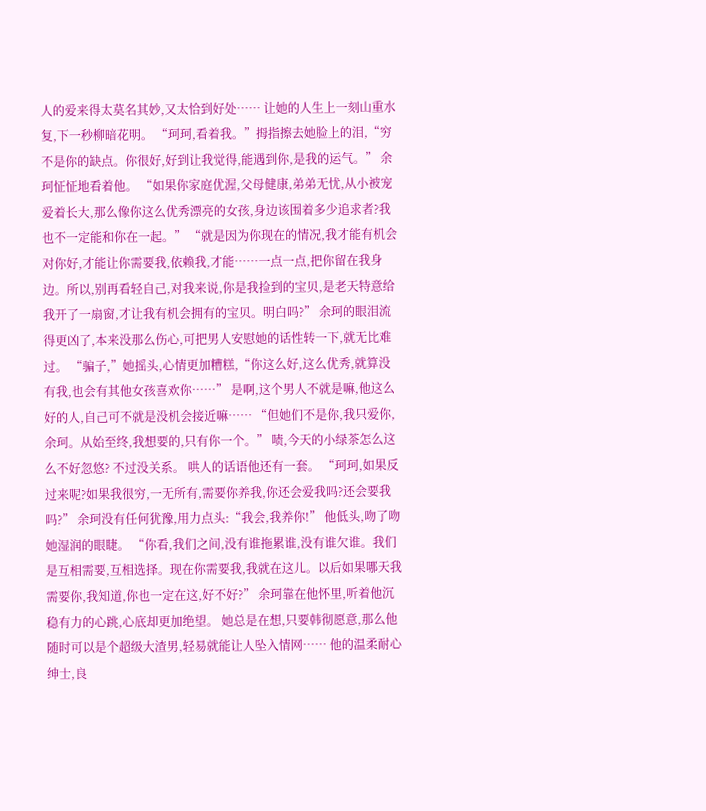人的爱来得太莫名其妙,又太恰到好处…… 让她的人生上一刻山重水复,下一秒柳暗花明。 “珂珂,看着我。”拇指擦去她脸上的泪,“穷不是你的缺点。你很好,好到让我觉得,能遇到你,是我的运气。” 余珂怔怔地看着他。 “如果你家庭优渥,父母健康,弟弟无忧,从小被宠爱着长大,那么像你这么优秀漂亮的女孩,身边该围着多少追求者?我也不一定能和你在一起。” “就是因为你现在的情况,我才能有机会对你好,才能让你需要我,依赖我,才能……一点一点,把你留在我身边。所以,别再看轻自己,对我来说,你是我捡到的宝贝,是老天特意给我开了一扇窗,才让我有机会拥有的宝贝。明白吗?” 余珂的眼泪流得更凶了,本来没那么伤心,可把男人安慰她的话性转一下,就无比难过。 “骗子,”她摇头,心情更加糟糕,“你这么好,这么优秀,就算没有我,也会有其他女孩喜欢你……” 是啊,这个男人不就是嘛,他这么好的人,自己可不就是没机会接近嘛…… “但她们不是你,我只爱你,余珂。从始至终,我想要的,只有你一个。” 啧,今天的小绿茶怎么这么不好忽悠? 不过没关系。 哄人的话语他还有一套。 “珂珂,如果反过来呢?如果我很穷,一无所有,需要你养我,你还会爱我吗?还会要我吗?” 余珂没有任何犹豫,用力点头:“我会,我养你!” 他低头,吻了吻她湿润的眼睫。 “你看,我们之间,没有谁拖累谁,没有谁欠谁。我们是互相需要,互相选择。现在你需要我,我就在这儿。以后如果哪天我需要你,我知道,你也一定在这,好不好?” 余珂靠在他怀里,听着他沉稳有力的心跳,心底却更加绝望。 她总是在想,只要韩彻愿意,那么他随时可以是个超级大渣男,轻易就能让人坠入情网…… 他的温柔耐心绅士,良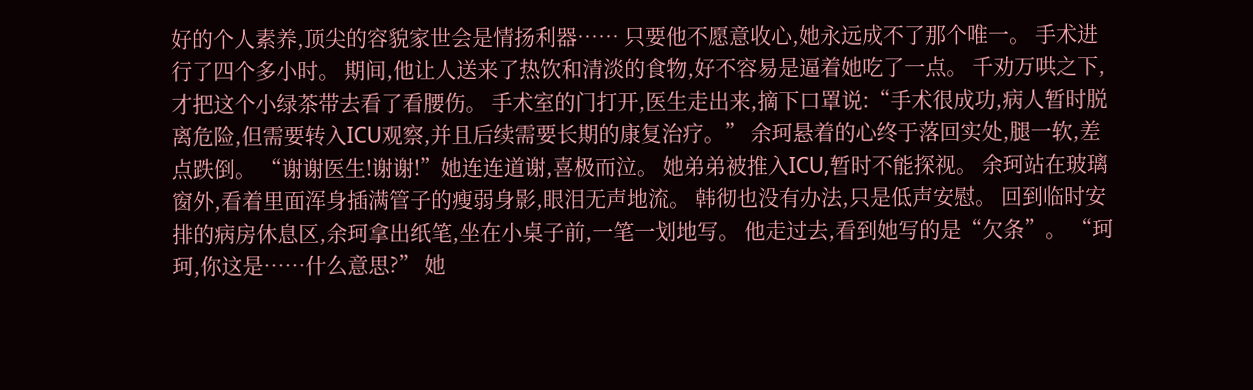好的个人素养,顶尖的容貌家世会是情扬利器…… 只要他不愿意收心,她永远成不了那个唯一。 手术进行了四个多小时。 期间,他让人送来了热饮和清淡的食物,好不容易是逼着她吃了一点。 千劝万哄之下,才把这个小绿茶带去看了看腰伤。 手术室的门打开,医生走出来,摘下口罩说:“手术很成功,病人暂时脱离危险,但需要转入ICU观察,并且后续需要长期的康复治疗。” 余珂悬着的心终于落回实处,腿一软,差点跌倒。 “谢谢医生!谢谢!”她连连道谢,喜极而泣。 她弟弟被推入ICU,暂时不能探视。 余珂站在玻璃窗外,看着里面浑身插满管子的瘦弱身影,眼泪无声地流。 韩彻也没有办法,只是低声安慰。 回到临时安排的病房休息区,余珂拿出纸笔,坐在小桌子前,一笔一划地写。 他走过去,看到她写的是“欠条”。 “珂珂,你这是……什么意思?” 她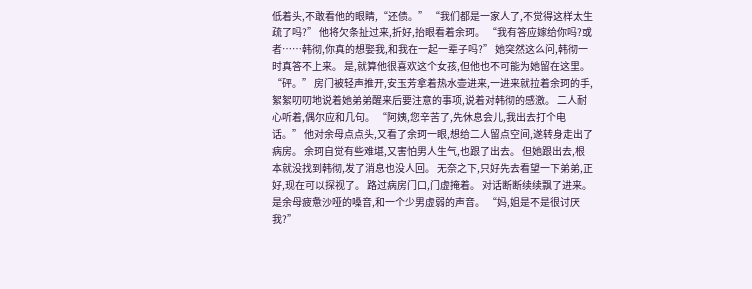低着头,不敢看他的眼睛,“还债。” “我们都是一家人了,不觉得这样太生疏了吗?” 他将欠条扯过来,折好,抬眼看着余珂。 “我有答应嫁给你吗?或者……韩彻,你真的想娶我,和我在一起一辈子吗?” 她突然这么问,韩彻一时真答不上来。 是,就算他很喜欢这个女孩,但他也不可能为她留在这里。 “砰。” 房门被轻声推开,安玉芳拿着热水壶进来,一进来就拉着余珂的手,絮絮叨叨地说着她弟弟醒来后要注意的事项,说着对韩彻的感激。 二人耐心听着,偶尔应和几句。 “阿姨,您辛苦了,先休息会儿,我出去打个电话。” 他对余母点点头,又看了余珂一眼,想给二人留点空间,遂转身走出了病房。 余珂自觉有些难堪,又害怕男人生气,也跟了出去。 但她跟出去,根本就没找到韩彻,发了消息也没人回。 无奈之下,只好先去看望一下弟弟,正好,现在可以探视了。 路过病房门口,门虚掩着。 对话断断续续飘了进来。 是余母疲惫沙哑的嗓音,和一个少男虚弱的声音。 “妈,姐是不是很讨厌我?”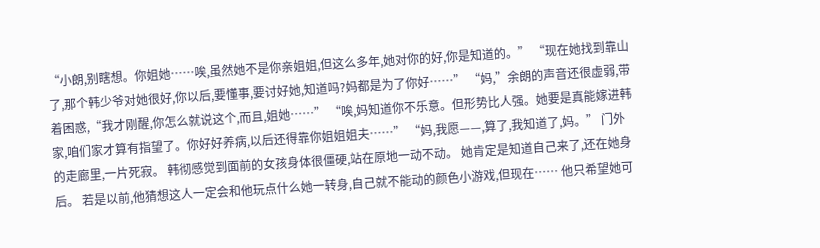“小朗,别瞎想。你姐她……唉,虽然她不是你亲姐姐,但这么多年,她对你的好,你是知道的。” “现在她找到靠山了,那个韩少爷对她很好,你以后,要懂事,要讨好她,知道吗?妈都是为了你好……” “妈,”余朗的声音还很虚弱,带着困惑,“我才刚醒,你怎么就说这个,而且,姐她……” “唉,妈知道你不乐意。但形势比人强。她要是真能嫁进韩家,咱们家才算有指望了。你好好养病,以后还得靠你姐姐姐夫……” “妈,我愿——,算了,我知道了,妈。” 门外的走廊里,一片死寂。 韩彻感觉到面前的女孩身体很僵硬,站在原地一动不动。 她肯定是知道自己来了,还在她身后。 若是以前,他猜想这人一定会和他玩点什么她一转身,自己就不能动的颜色小游戏,但现在…… 他只希望她可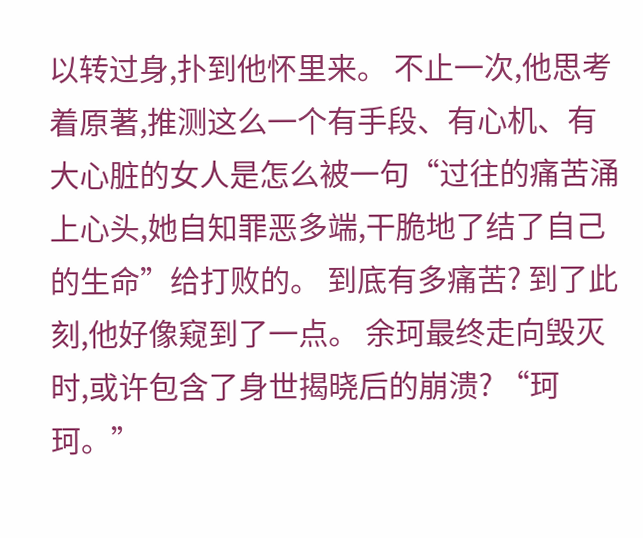以转过身,扑到他怀里来。 不止一次,他思考着原著,推测这么一个有手段、有心机、有大心脏的女人是怎么被一句“过往的痛苦涌上心头,她自知罪恶多端,干脆地了结了自己的生命”给打败的。 到底有多痛苦? 到了此刻,他好像窥到了一点。 余珂最终走向毁灭时,或许包含了身世揭晓后的崩溃? “珂珂。”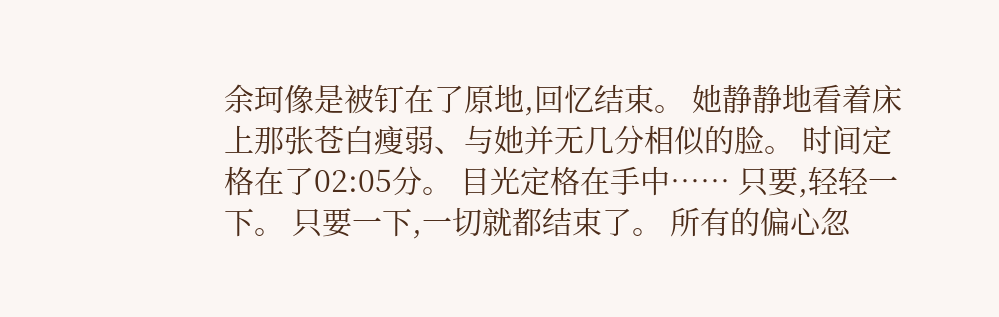余珂像是被钉在了原地,回忆结束。 她静静地看着床上那张苍白瘦弱、与她并无几分相似的脸。 时间定格在了02:05分。 目光定格在手中…… 只要,轻轻一下。 只要一下,一切就都结束了。 所有的偏心忽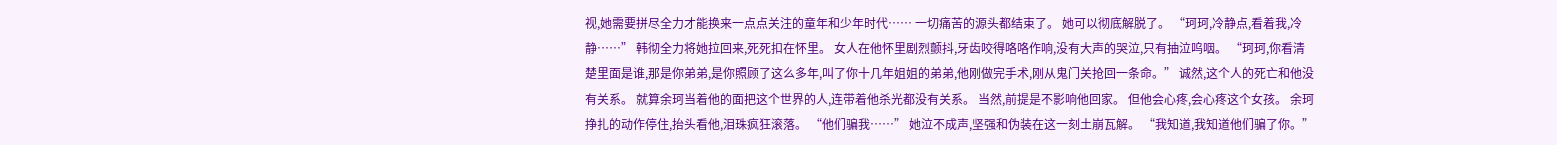视,她需要拼尽全力才能换来一点点关注的童年和少年时代…… 一切痛苦的源头都结束了。 她可以彻底解脱了。 “珂珂,冷静点,看着我,冷静……” 韩彻全力将她拉回来,死死扣在怀里。 女人在他怀里剧烈颤抖,牙齿咬得咯咯作响,没有大声的哭泣,只有抽泣呜咽。 “珂珂,你看清楚里面是谁,那是你弟弟,是你照顾了这么多年,叫了你十几年姐姐的弟弟,他刚做完手术,刚从鬼门关抢回一条命。” 诚然,这个人的死亡和他没有关系。 就算余珂当着他的面把这个世界的人,连带着他杀光都没有关系。 当然,前提是不影响他回家。 但他会心疼,会心疼这个女孩。 余珂挣扎的动作停住,抬头看他,泪珠疯狂滚落。 “他们骗我……” 她泣不成声,坚强和伪装在这一刻土崩瓦解。 “我知道,我知道他们骗了你。”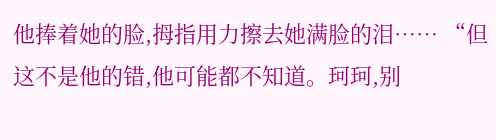他捧着她的脸,拇指用力擦去她满脸的泪…… “但这不是他的错,他可能都不知道。珂珂,别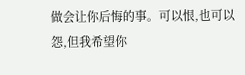做会让你后悔的事。可以恨,也可以怨,但我希望你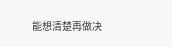能想清楚再做决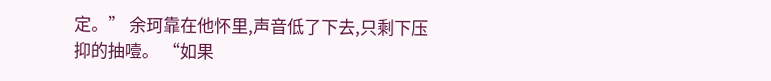定。” 余珂靠在他怀里,声音低了下去,只剩下压抑的抽噎。 “如果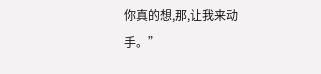你真的想,那,让我来动手。”